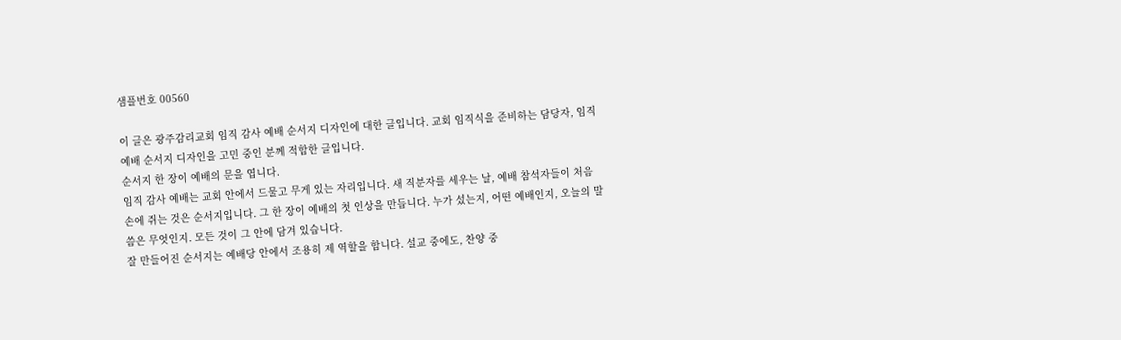샘플번호 00560

이 글은 광주감리교회 임직 감사 예배 순서지 디자인에 대한 글입니다. 교회 임직식을 준비하는 담당자, 임직 예배 순서지 디자인을 고민 중인 분께 적합한 글입니다.
순서지 한 장이 예배의 문을 엽니다.
임직 감사 예배는 교회 안에서 드물고 무게 있는 자리입니다. 새 직분자를 세우는 날, 예배 참석자들이 처음 손에 쥐는 것은 순서지입니다. 그 한 장이 예배의 첫 인상을 만듭니다. 누가 섰는지, 어떤 예배인지, 오늘의 말씀은 무엇인지. 모든 것이 그 안에 담겨 있습니다.
잘 만들어진 순서지는 예배당 안에서 조용히 제 역할을 합니다. 설교 중에도, 찬양 중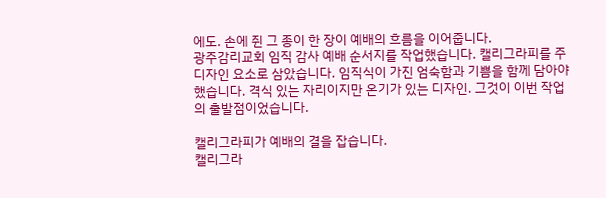에도. 손에 쥔 그 종이 한 장이 예배의 흐름을 이어줍니다.
광주감리교회 임직 감사 예배 순서지를 작업했습니다. 캘리그라피를 주 디자인 요소로 삼았습니다. 임직식이 가진 엄숙함과 기쁨을 함께 담아야 했습니다. 격식 있는 자리이지만 온기가 있는 디자인. 그것이 이번 작업의 출발점이었습니다.

캘리그라피가 예배의 결을 잡습니다.
캘리그라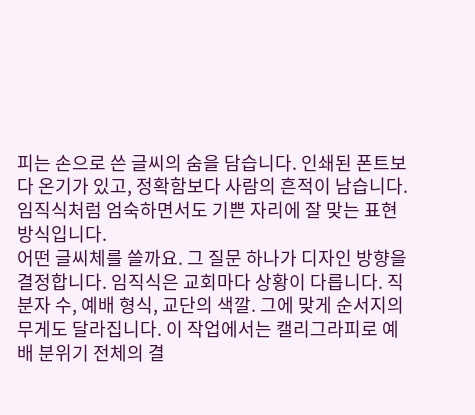피는 손으로 쓴 글씨의 숨을 담습니다. 인쇄된 폰트보다 온기가 있고, 정확함보다 사람의 흔적이 남습니다. 임직식처럼 엄숙하면서도 기쁜 자리에 잘 맞는 표현 방식입니다.
어떤 글씨체를 쓸까요. 그 질문 하나가 디자인 방향을 결정합니다. 임직식은 교회마다 상황이 다릅니다. 직분자 수, 예배 형식, 교단의 색깔. 그에 맞게 순서지의 무게도 달라집니다. 이 작업에서는 캘리그라피로 예배 분위기 전체의 결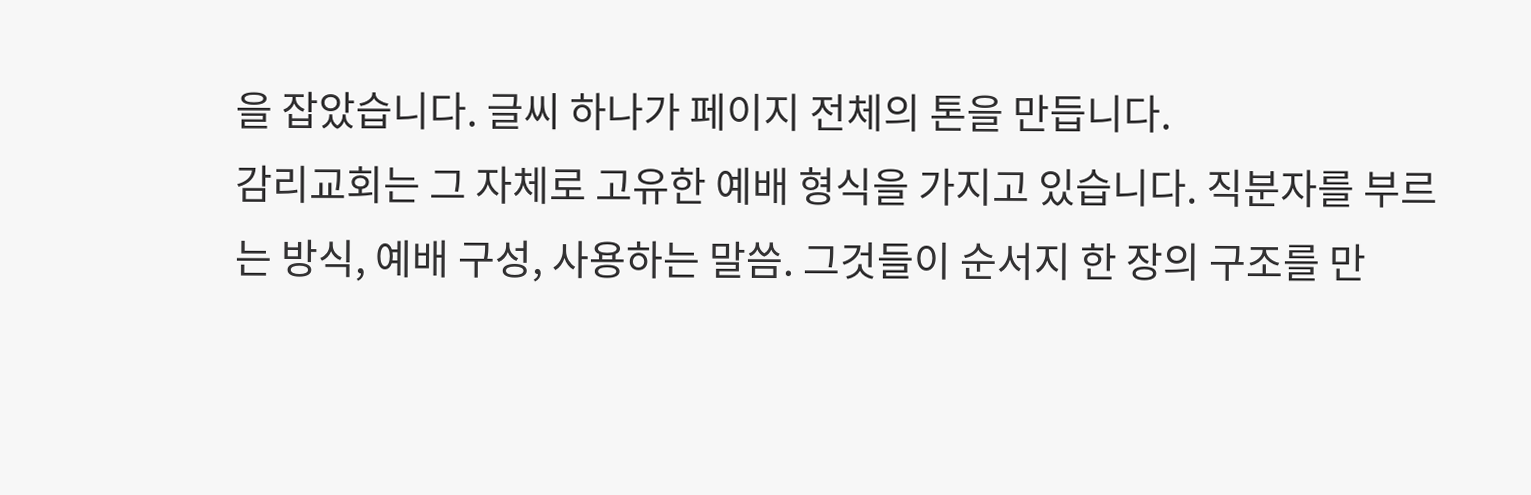을 잡았습니다. 글씨 하나가 페이지 전체의 톤을 만듭니다.
감리교회는 그 자체로 고유한 예배 형식을 가지고 있습니다. 직분자를 부르는 방식, 예배 구성, 사용하는 말씀. 그것들이 순서지 한 장의 구조를 만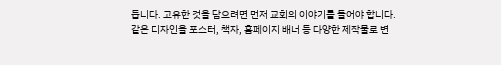듭니다. 고유한 것을 담으려면 먼저 교회의 이야기를 들어야 합니다.
같은 디자인을 포스터, 책자, 홈페이지 배너 등 다양한 제작물로 변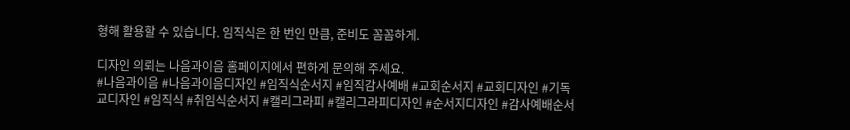형해 활용할 수 있습니다. 임직식은 한 번인 만큼, 준비도 꼼꼼하게.

디자인 의뢰는 나음과이음 홈페이지에서 편하게 문의해 주세요.
#나음과이음 #나음과이음디자인 #임직식순서지 #임직감사예배 #교회순서지 #교회디자인 #기독교디자인 #임직식 #취임식순서지 #캘리그라피 #캘리그라피디자인 #순서지디자인 #감사예배순서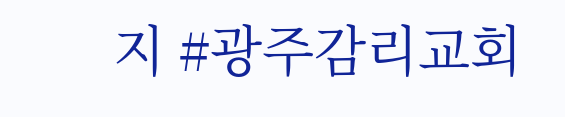지 #광주감리교회